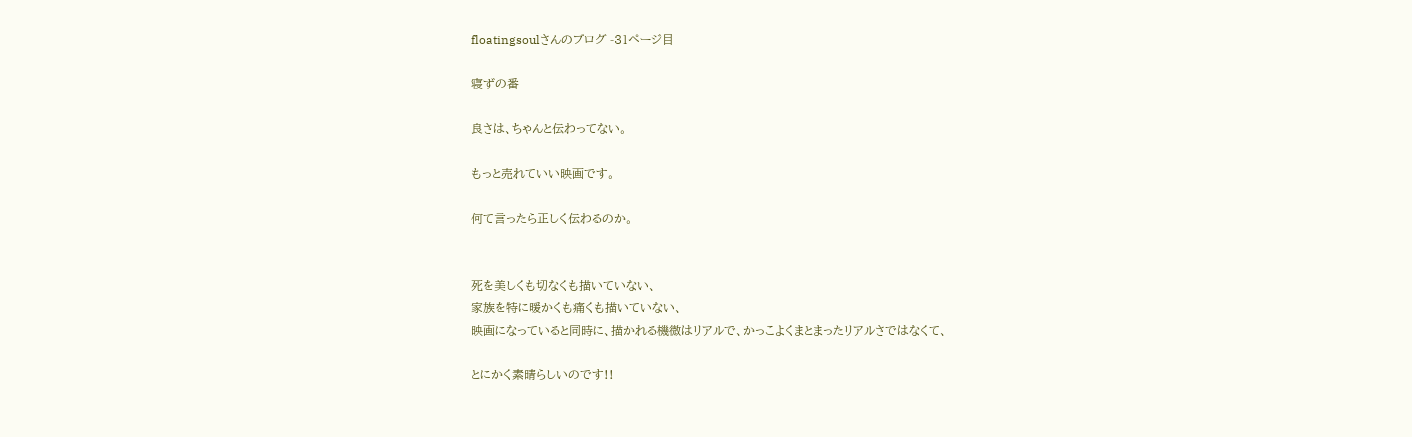floatingsoulさんのブログ -31ページ目

寝ずの番

良さは、ちゃんと伝わってない。

もっと売れていい映画です。

何て言ったら正しく伝わるのか。


死を美しくも切なくも描いていない、
家族を特に暖かくも痛くも描いていない、
映画になっていると同時に、描かれる機微はリアルで、かっこよくまとまったリアルさではなくて、

とにかく素晴らしいのです!!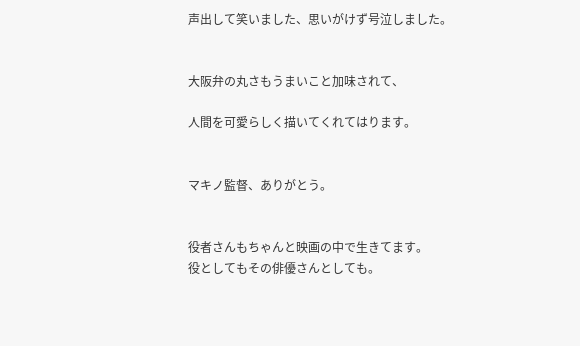声出して笑いました、思いがけず号泣しました。


大阪弁の丸さもうまいこと加味されて、

人間を可愛らしく描いてくれてはります。


マキノ監督、ありがとう。


役者さんもちゃんと映画の中で生きてます。
役としてもその俳優さんとしても。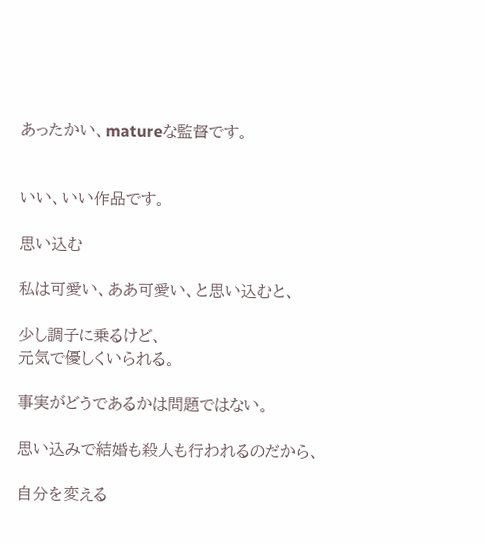あったかい、matureな監督です。


いい、いい作品です。

思い込む

私は可愛い、ああ可愛い、と思い込むと、

少し調子に乗るけど、
元気で優しくいられる。

事実がどうであるかは問題ではない。

思い込みで結婚も殺人も行われるのだから、

自分を変える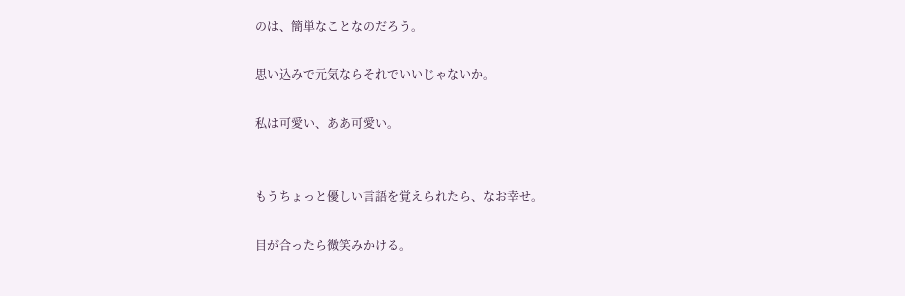のは、簡単なことなのだろう。

思い込みで元気ならそれでいいじゃないか。

私は可愛い、ああ可愛い。


もうちょっと優しい言語を覚えられたら、なお幸せ。

目が合ったら微笑みかける。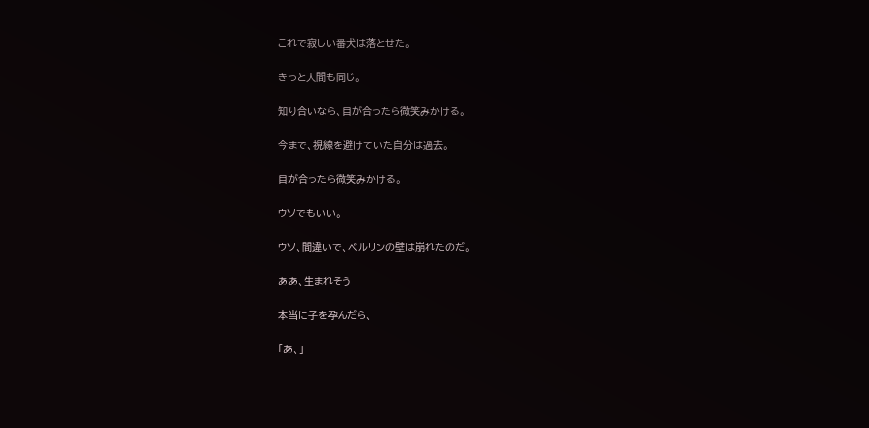これで寂しい番犬は落とせた。

きっと人間も同じ。

知り合いなら、目が合ったら微笑みかける。

今まで、視線を避けていた自分は過去。

目が合ったら微笑みかける。

ウソでもいい。

ウソ、間違いで、ベルリンの壁は崩れたのだ。

ああ、生まれそう

本当に子を孕んだら、

「あ、」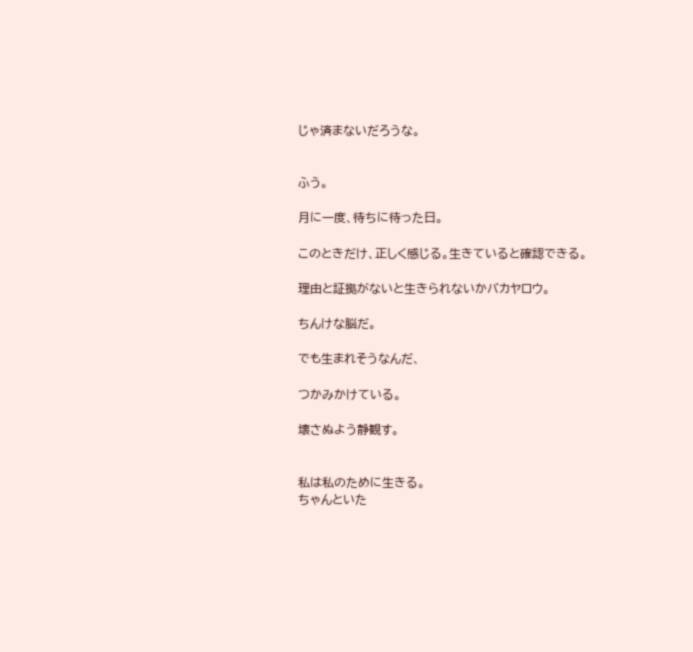じゃ済まないだろうな。


ふう。

月に一度、待ちに待った日。

このときだけ、正しく感じる。生きていると確認できる。

理由と証拠がないと生きられないかバカヤロウ。

ちんけな脳だ。

でも生まれそうなんだ、

つかみかけている。

壊さぬよう静観す。


私は私のために生きる。
ちゃんといた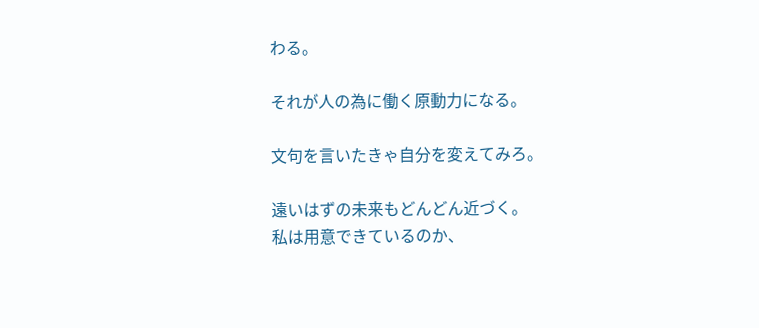わる。

それが人の為に働く原動力になる。

文句を言いたきゃ自分を変えてみろ。

遠いはずの未来もどんどん近づく。
私は用意できているのか、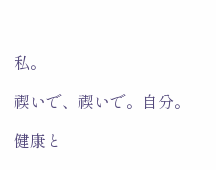私。

禊いで、禊いで。自分。

健康と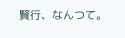賢行、なんつて。